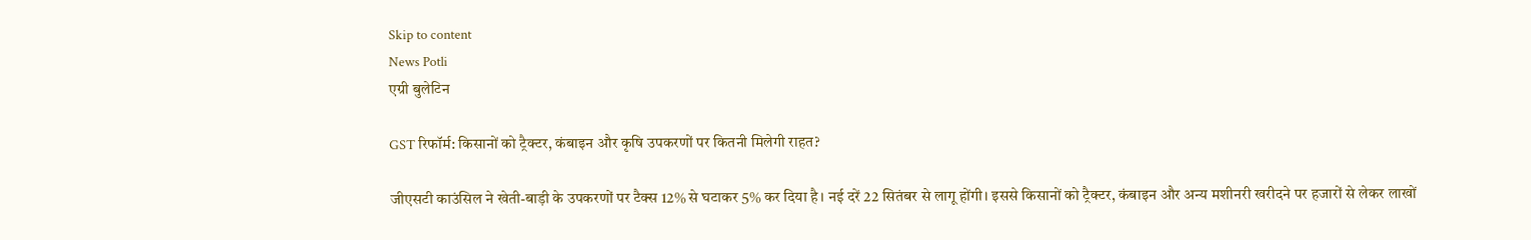Skip to content
News Potli
एग्री बुलेटिन

GST रिफॉर्म: किसानों को ट्रैक्टर, कंबाइन और कृषि उपकरणों पर कितनी मिलेगी राहत?

जीएसटी काउंसिल ने खेती-बाड़ी के उपकरणों पर टैक्स 12% से घटाकर 5% कर दिया है। नई दरें 22 सितंबर से लागू होंगी। इससे किसानों को ट्रैक्टर, कंबाइन और अन्य मशीनरी खरीदने पर हजारों से लेकर लाखों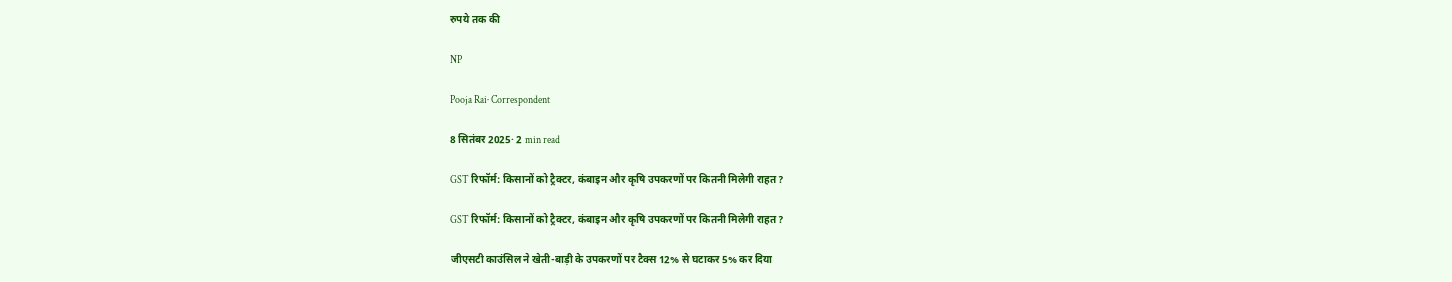रुपये तक की

NP

Pooja Rai· Correspondent

8 सितंबर 2025· 2 min read

GST रिफॉर्म: किसानों को ट्रैक्टर, कंबाइन और कृषि उपकरणों पर कितनी मिलेगी राहत?

GST रिफॉर्म: किसानों को ट्रैक्टर, कंबाइन और कृषि उपकरणों पर कितनी मिलेगी राहत?

जीएसटी काउंसिल ने खेती-बाड़ी के उपकरणों पर टैक्स 12% से घटाकर 5% कर दिया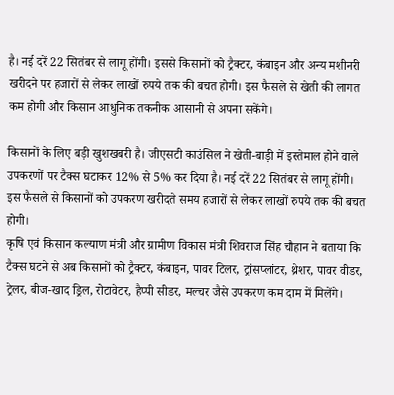है। नई दरें 22 सितंबर से लागू होंगी। इससे किसानों को ट्रैक्टर, कंबाइन और अन्य मशीनरी खरीदने पर हजारों से लेकर लाखों रुपये तक की बचत होगी। इस फैसले से खेती की लागत कम होगी और किसान आधुनिक तकनीक आसानी से अपना सकेंगे।

किसानों के लिए बड़ी खुशखबरी है। जीएसटी काउंसिल ने खेती-बाड़ी में इस्तेमाल होने वाले उपकरणों पर टैक्स घटाकर 12% से 5% कर दिया है। नई दरें 22 सितंबर से लागू होंगी। इस फैसले से किसानों को उपकरण खरीदते समय हजारों से लेकर लाखों रुपये तक की बचत होगी।
कृषि एवं किसान कल्याण मंत्री और ग्रामीण विकास मंत्री शिवराज सिंह चौहान ने बताया कि टैक्स घटने से अब किसानों को ट्रैक्टर, कंबाइन, पावर टिलर, ट्रांसप्लांटर, थ्रेशर, पावर वीडर, ट्रेलर, बीज-खाद ड्रिल, रोटावेटर, हैप्पी सीडर, मल्चर जैसे उपकरण कम दाम में मिलेंगे।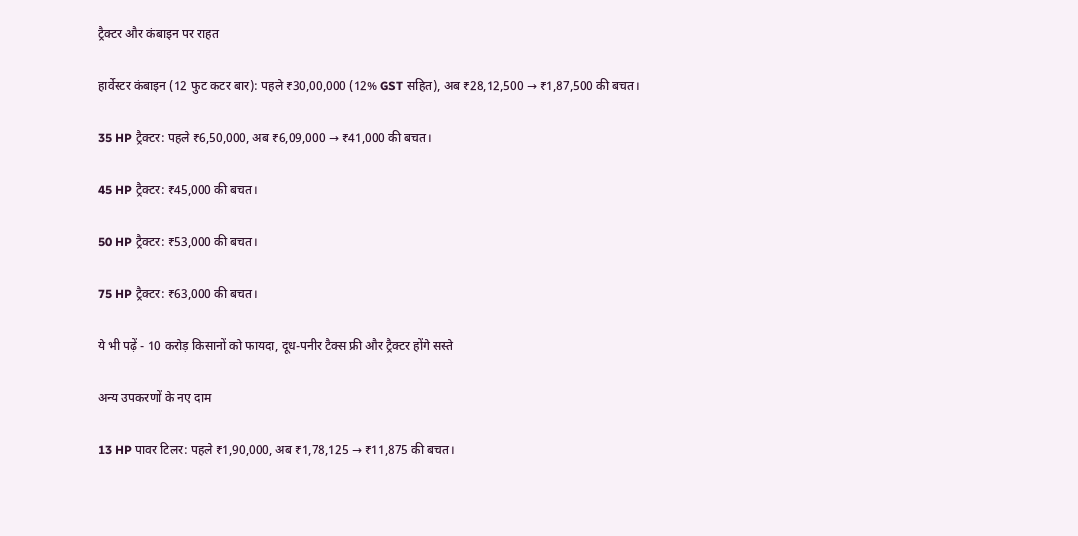ट्रैक्टर और कंबाइन पर राहत

हार्वेस्टर कंबाइन (12 फुट कटर बार): पहले ₹30,00,000 (12% GST सहित), अब ₹28,12,500 → ₹1,87,500 की बचत।

35 HP ट्रैक्टर: पहले ₹6,50,000, अब ₹6,09,000 → ₹41,000 की बचत।

45 HP ट्रैक्टर: ₹45,000 की बचत।

50 HP ट्रैक्टर: ₹53,000 की बचत।

75 HP ट्रैक्टर: ₹63,000 की बचत।

ये भी पढ़ें - 10 करोड़ किसानों को फायदा, दूध-पनीर टैक्स फ्री और ट्रैक्टर होंगे सस्ते

अन्य उपकरणों के नए दाम

13 HP पावर टिलर: पहले ₹1,90,000, अब ₹1,78,125 → ₹11,875 की बचत।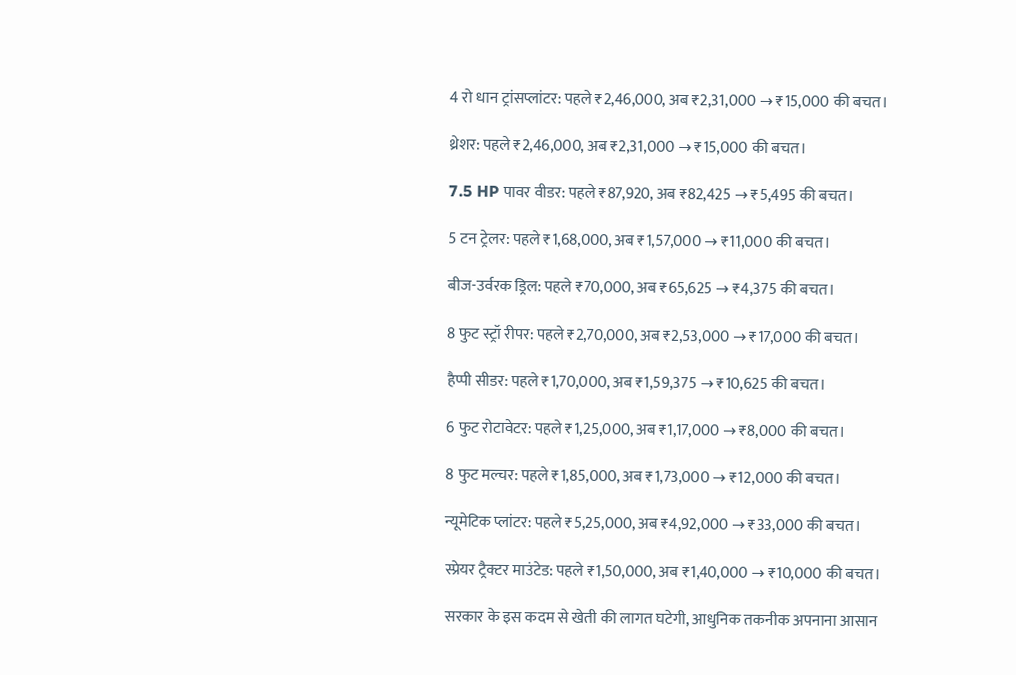4 रो धान ट्रांसप्लांटर: पहले ₹2,46,000, अब ₹2,31,000 → ₹15,000 की बचत।

थ्रेशर: पहले ₹2,46,000, अब ₹2,31,000 → ₹15,000 की बचत।

7.5 HP पावर वीडर: पहले ₹87,920, अब ₹82,425 → ₹5,495 की बचत।

5 टन ट्रेलर: पहले ₹1,68,000, अब ₹1,57,000 → ₹11,000 की बचत।

बीज-उर्वरक ड्रिल: पहले ₹70,000, अब ₹65,625 → ₹4,375 की बचत।

8 फुट स्ट्रॉ रीपर: पहले ₹2,70,000, अब ₹2,53,000 → ₹17,000 की बचत।

हैप्पी सीडर: पहले ₹1,70,000, अब ₹1,59,375 → ₹10,625 की बचत।

6 फुट रोटावेटर: पहले ₹1,25,000, अब ₹1,17,000 → ₹8,000 की बचत।

8 फुट मल्चर: पहले ₹1,85,000, अब ₹1,73,000 → ₹12,000 की बचत।

न्यूमेटिक प्लांटर: पहले ₹5,25,000, अब ₹4,92,000 → ₹33,000 की बचत।

स्प्रेयर ट्रैक्टर माउंटेड: पहले ₹1,50,000, अब ₹1,40,000 → ₹10,000 की बचत।

सरकार के इस कदम से खेती की लागत घटेगी, आधुनिक तकनीक अपनाना आसान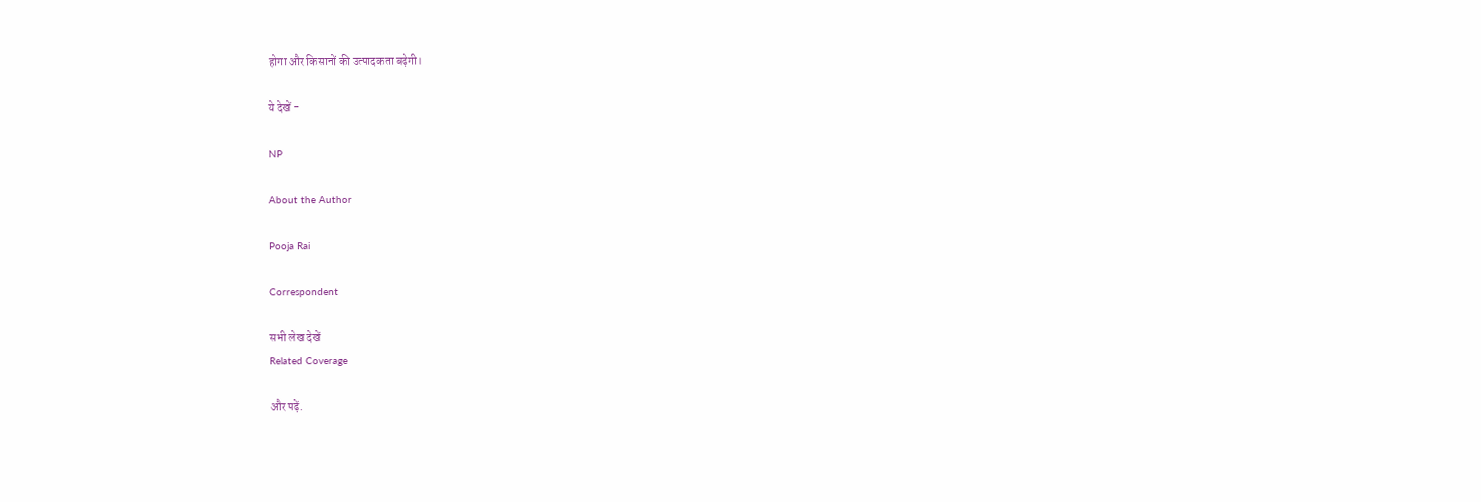होगा और किसानों की उत्पादकता बढ़ेगी।

ये देखें -

NP

About the Author

Pooja Rai

Correspondent

सभी लेख देखें
Related Coverage

और पढ़ें.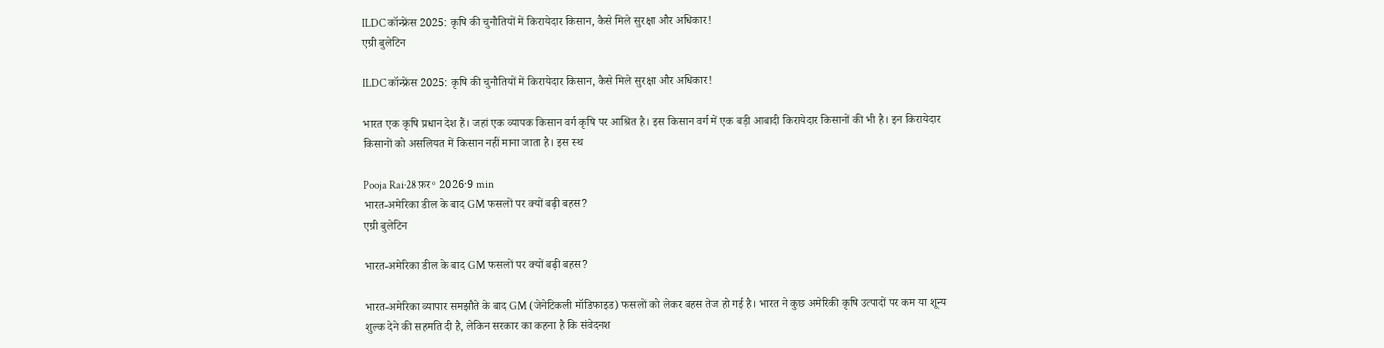ILDC कॉन्फ्रेंस 2025: कृषि की चुनौतियों में किरायेदार किसान, कैसे मिले सुरक्षा और अधिकार!
एग्री बुलेटिन

ILDC कॉन्फ्रेंस 2025: कृषि की चुनौतियों में किरायेदार किसान, कैसे मिले सुरक्षा और अधिकार!

भारत एक कृषि प्रधान देश हैं। जहां एक व्यापक किसान वर्ग कृषि पर आश्रित है। इस किसान वर्ग में एक बड़ी आबादी किरायेदार किसानों की भी है। इन किरायेदार किसानों को असलियत में किसान नहीं माना जाता है। इस स्थ

Pooja Rai·28 फ़र॰ 2026·9 min
भारत-अमेरिका डील के बाद GM फसलों पर क्यों बढ़ी बहस?
एग्री बुलेटिन

भारत-अमेरिका डील के बाद GM फसलों पर क्यों बढ़ी बहस?

भारत-अमेरिका व्यापार समझौते के बाद GM (जेनेटिकली मॉडिफाइड) फसलों को लेकर बहस तेज हो गई है। भारत ने कुछ अमेरिकी कृषि उत्पादों पर कम या शून्य शुल्क देने की सहमति दी है, लेकिन सरकार का कहना है कि संवेदनश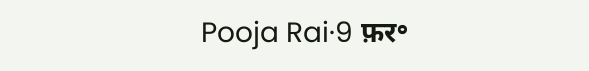Pooja Rai·9 फ़र॰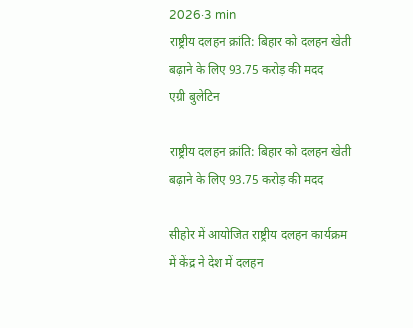2026·3 min
राष्ट्रीय दलहन क्रांति: बिहार को दलहन खेती बढ़ाने के लिए 93.75 करोड़ की मदद
एग्री बुलेटिन

राष्ट्रीय दलहन क्रांति: बिहार को दलहन खेती बढ़ाने के लिए 93.75 करोड़ की मदद

सीहोर में आयोजित राष्ट्रीय दलहन कार्यक्रम में केंद्र ने देश में दलहन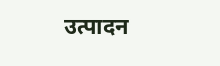उत्पादन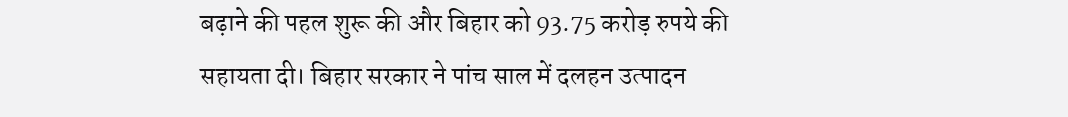बढ़ाने की पहल शुरू की और बिहार को 93.75 करोड़ रुपये की सहायता दी। बिहार सरकार ने पांच साल में दलहन उत्पादन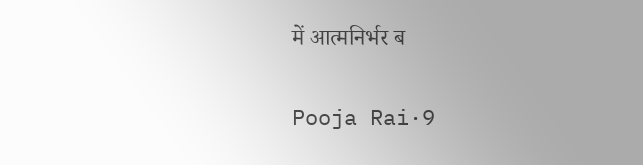में आत्मनिर्भर ब

Pooja Rai·9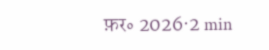फ़र॰ 2026·2 min